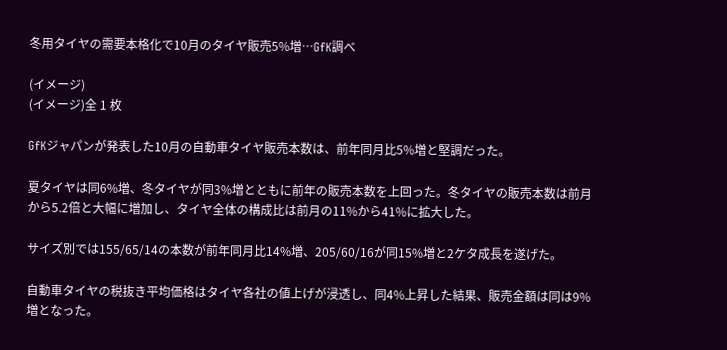冬用タイヤの需要本格化で10月のタイヤ販売5%増…GfK調べ

(イメージ)
(イメージ)全 1 枚

GfKジャパンが発表した10月の自動車タイヤ販売本数は、前年同月比5%増と堅調だった。

夏タイヤは同6%増、冬タイヤが同3%増とともに前年の販売本数を上回った。冬タイヤの販売本数は前月から5.2倍と大幅に増加し、タイヤ全体の構成比は前月の11%から41%に拡大した。

サイズ別では155/65/14の本数が前年同月比14%増、205/60/16が同15%増と2ケタ成長を遂げた。

自動車タイヤの税抜き平均価格はタイヤ各社の値上げが浸透し、同4%上昇した結果、販売金額は同は9%増となった。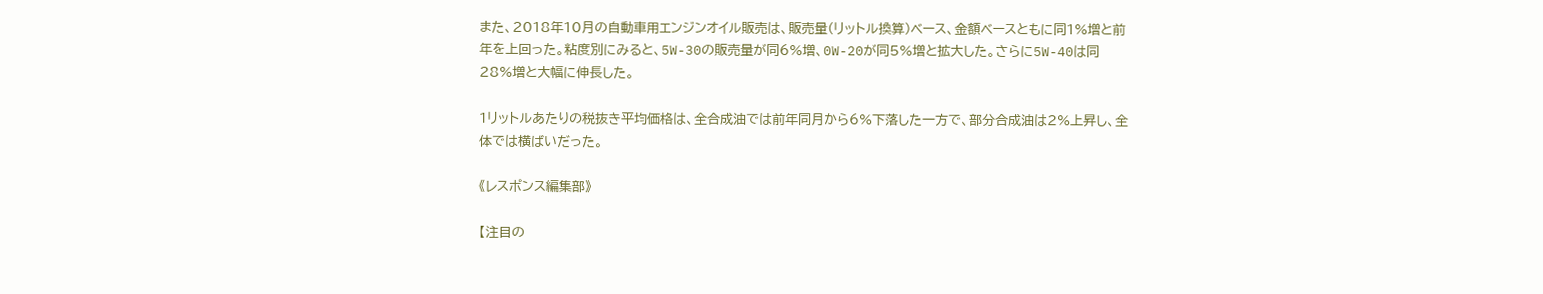また、2018年10月の自動車用エンジンオイル販売は、販売量(リットル換算)ベース、金額ベースともに同1%増と前年を上回った。粘度別にみると、5W-30の販売量が同6%増、0W-20が同5%増と拡大した。さらに5W-40は同28%増と大幅に伸長した。

1リットルあたりの税抜き平均価格は、全合成油では前年同月から6%下落した一方で、部分合成油は2%上昇し、全体では横ばいだった。

《レスポンス編集部》

【注目の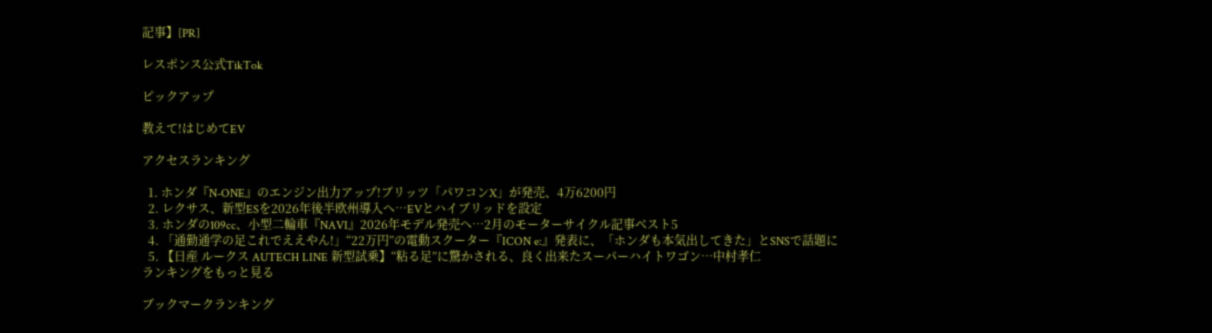記事】[PR]

レスポンス公式TikTok

ピックアップ

教えて!はじめてEV

アクセスランキング

  1. ホンダ『N-ONE』のエンジン出力アップ!ブリッツ「パワコンX」が発売、4万6200円
  2. レクサス、新型ESを2026年後半欧州導入へ…EVとハイブリッドを設定
  3. ホンダの109cc、小型二輪車『NAVI』2026年モデル発売へ…2月のモーターサイクル記事ベスト5
  4. 「通勤通学の足これでええやん!」“22万円”の電動スクーター『ICON e:』発表に、「ホンダも本気出してきた」とSNSで話題に
  5. 【日産 ルークス AUTECH LINE 新型試乗】“粘る足”に驚かされる、良く出来たスーパーハイトワゴン…中村孝仁
ランキングをもっと見る

ブックマークランキング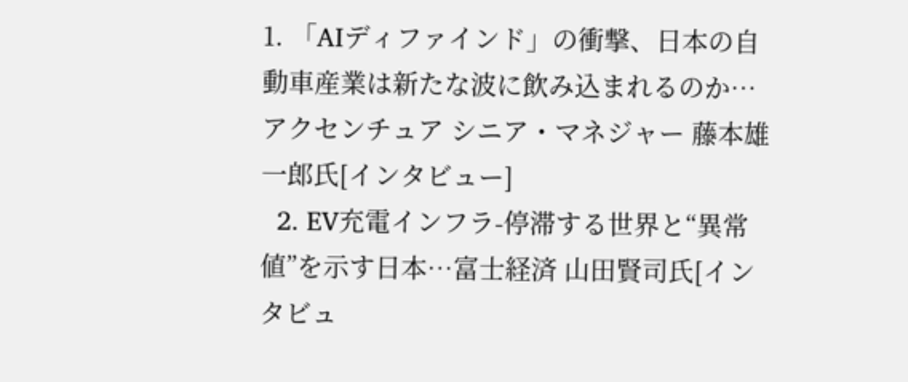1. 「AIディファインド」の衝撃、日本の自動車産業は新たな波に飲み込まれるのか…アクセンチュア シニア・マネジャー 藤本雄一郎氏[インタビュー]
  2. EV充電インフラ-停滞する世界と“異常値”を示す日本…富士経済 山田賢司氏[インタビュ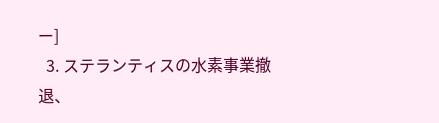ー]
  3. ステランティスの水素事業撤退、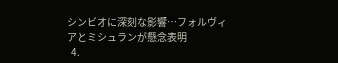シンビオに深刻な影響…フォルヴィアとミシュランが懸念表明
  4.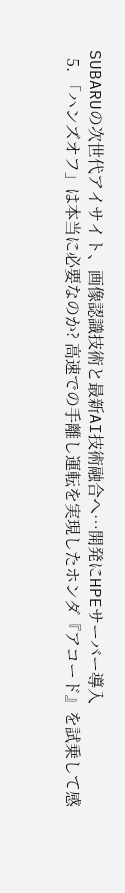SUBARUの次世代アイサイト、画像認識技術と最新AI技術融合へ…開発にHPEサーバー導入
  5. 「ハンズオフ」は本当に必要なのか? 高速での手離し運転を実現したホンダ『アコード』を試乗して感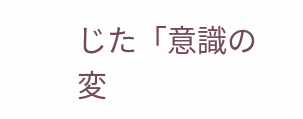じた「意識の変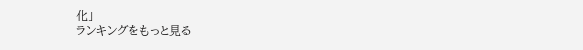化」
ランキングをもっと見る